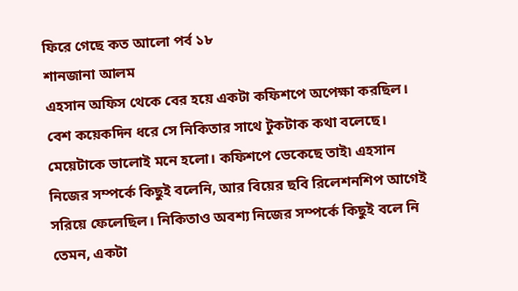ফিরে গেছে কত আলো পর্ব ১৮
শানজানা আলম
এহসান অফিস থেকে বের হয়ে একটা কফিশপে অপেক্ষা করছিল। বেশ কয়েকদিন ধরে সে নিকিতার সাথে টুকটাক কথা বলেছে। মেয়েটাকে ভালোই মনে হলো। কফিশপে ডেকেছে তাই৷ এহসান নিজের সম্পর্কে কিছুই বলেনি, আর বিয়ের ছবি রিলেশনশিপ আগেই সরিয়ে ফেলেছিল। নিকিতাও অবশ্য নিজের সম্পর্কে কিছুই বলে নি তেমন, একটা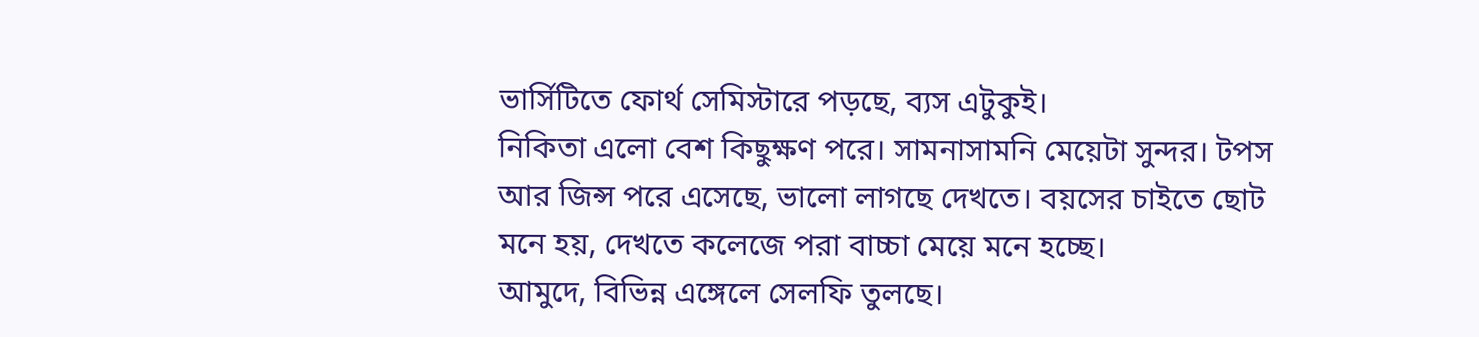ভার্সিটিতে ফোর্থ সেমিস্টারে পড়ছে, ব্যস এটুকুই।
নিকিতা এলো বেশ কিছুক্ষণ পরে। সামনাসামনি মেয়েটা সুন্দর। টপস আর জিন্স পরে এসেছে, ভালো লাগছে দেখতে। বয়সের চাইতে ছোট মনে হয়, দেখতে কলেজে পরা বাচ্চা মেয়ে মনে হচ্ছে।
আমুদে, বিভিন্ন এঙ্গেলে সেলফি তুলছে।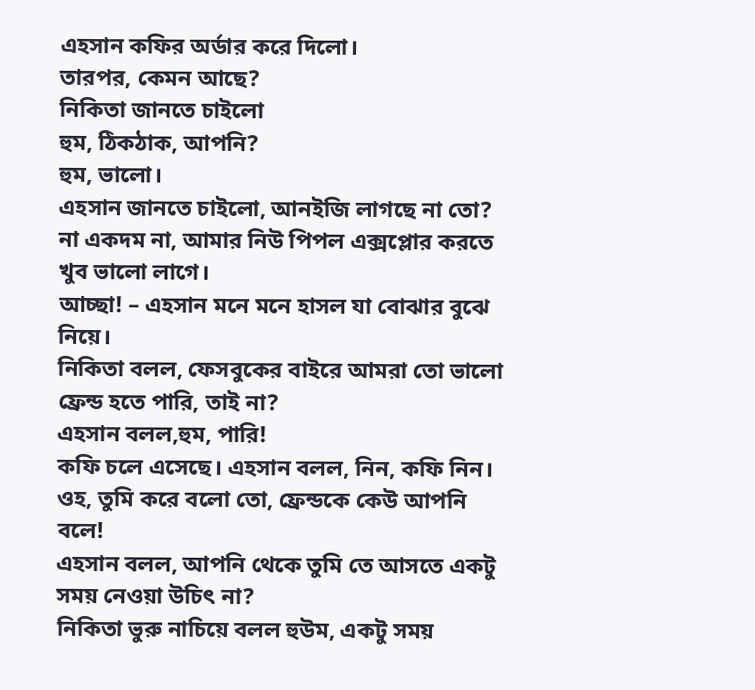এহসান কফির অর্ডার করে দিলো।
তারপর, কেমন আছে?
নিকিতা জানতে চাইলো
হুম, ঠিকঠাক, আপনি?
হুম, ভালো।
এহসান জানতে চাইলো, আনইজি লাগছে না তো?
না একদম না, আমার নিউ পিপল এক্সপ্লোর করতে খুব ভালো লাগে।
আচ্ছা! – এহসান মনে মনে হাসল যা বোঝার বুঝে নিয়ে।
নিকিতা বলল, ফেসবুকের বাইরে আমরা তো ভালো ফ্রেন্ড হতে পারি, তাই না?
এহসান বলল,হুম, পারি!
কফি চলে এসেছে। এহসান বলল, নিন, কফি নিন।
ওহ, তুমি করে বলো তো, ফ্রেন্ডকে কেউ আপনি বলে!
এহসান বলল, আপনি থেকে তুমি তে আসতে একটু সময় নেওয়া উচিৎ না?
নিকিতা ভুরু নাচিয়ে বলল হুউম, একটু সময়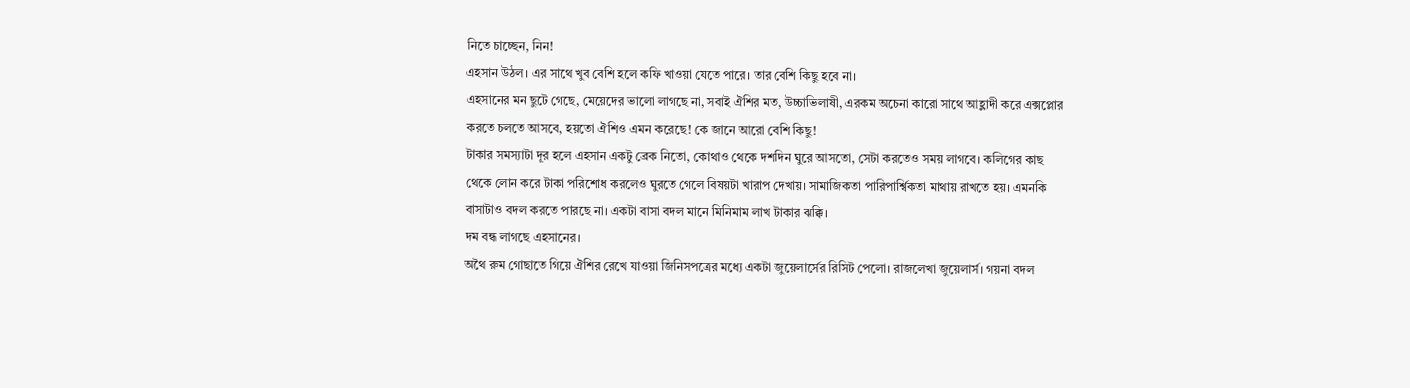নিতে চাচ্ছেন, নিন!
এহসান উঠল। এর সাথে খুব বেশি হলে কফি খাওয়া যেতে পারে। তার বেশি কিছু হবে না।
এহসানের মন ছুটে গেছে, মেয়েদের ভালো লাগছে না, সবাই ঐশির মত, উচ্চাভিলাষী, এরকম অচেনা কারো সাথে আহ্লাদী করে এক্সপ্লোর করতে চলতে আসবে, হয়তো ঐশিও এমন করেছে! কে জানে আরো বেশি কিছু!
টাকার সমস্যাটা দূর হলে এহসান একটু ব্রেক নিতো, কোথাও থেকে দশদিন ঘুরে আসতো, সেটা করতেও সময় লাগবে। কলিগের কাছ থেকে লোন করে টাকা পরিশোধ করলেও ঘুরতে গেলে বিষয়টা খারাপ দেখায়। সামাজিকতা পারিপার্শ্বিকতা মাথায় রাখতে হয়। এমনকি বাসাটাও বদল করতে পারছে না। একটা বাসা বদল মানে মিনিমাম লাখ টাকার ঝক্কি।
দম বন্ধ লাগছে এহসানের।
অথৈ রুম গোছাতে গিয়ে ঐশির রেখে যাওয়া জিনিসপত্রের মধ্যে একটা জুয়েলার্সের রিসিট পেলো। রাজলেখা জুয়েলার্স। গয়না বদল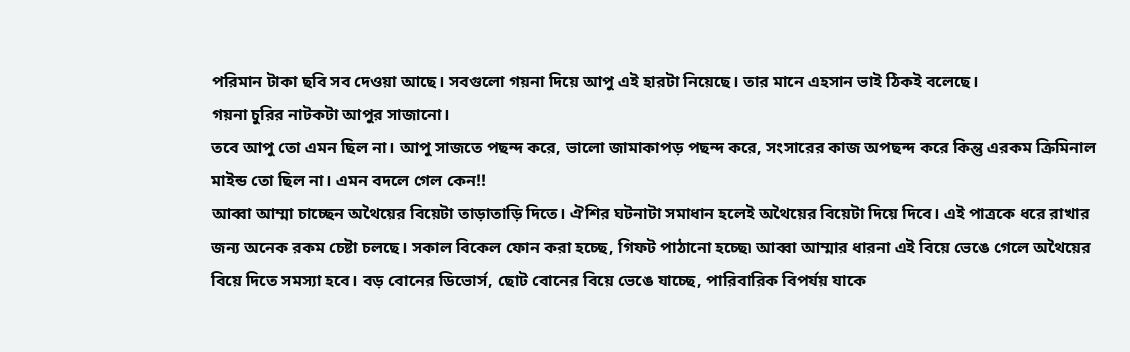পরিমান টাকা ছবি সব দেওয়া আছে। সবগুলো গয়না দিয়ে আপু এই হারটা নিয়েছে। তার মানে এহসান ভাই ঠিকই বলেছে।
গয়না চুরির নাটকটা আপুর সাজানো।
তবে আপু তো এমন ছিল না। আপু সাজতে পছন্দ করে, ভালো জামাকাপড় পছন্দ করে, সংসারের কাজ অপছন্দ করে কিন্তু এরকম ক্রিমিনাল মাইন্ড তো ছিল না। এমন বদলে গেল কেন!!
আব্বা আম্মা চাচ্ছেন অথৈয়ের বিয়েটা তাড়াতাড়ি দিতে। ঐশির ঘটনাটা সমাধান হলেই অথৈয়ের বিয়েটা দিয়ে দিবে। এই পাত্রকে ধরে রাখার জন্য অনেক রকম চেষ্টা চলছে। সকাল বিকেল ফোন করা হচ্ছে, গিফট পাঠানো হচ্ছে৷ আব্বা আম্মার ধারনা এই বিয়ে ভেঙে গেলে অথৈয়ের বিয়ে দিতে সমস্যা হবে। বড় বোনের ডিভোর্স, ছোট বোনের বিয়ে ভেঙে যাচ্ছে, পারিবারিক বিপর্যয় যাকে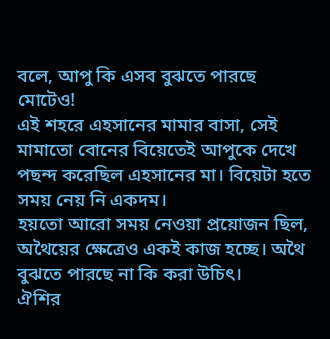বলে, আপু কি এসব বুঝতে পারছে মোটেও!
এই শহরে এহসানের মামার বাসা, সেই মামাতো বোনের বিয়েতেই আপুকে দেখে পছন্দ করেছিল এহসানের মা। বিয়েটা হতে সময় নেয় নি একদম।
হয়তো আরো সময় নেওয়া প্রয়োজন ছিল, অথৈয়ের ক্ষেত্রেও একই কাজ হচ্ছে। অথৈ বুঝতে পারছে না কি করা উচিৎ।
ঐশির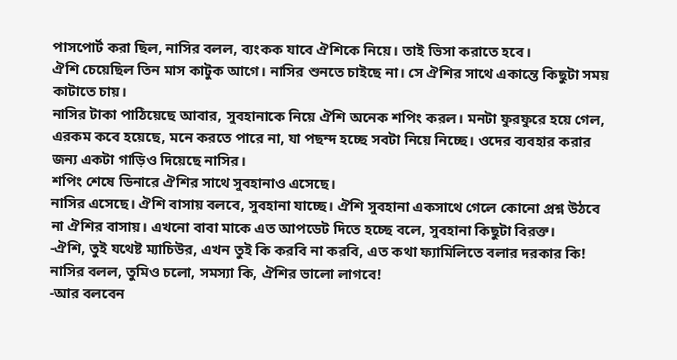পাসপোর্ট করা ছিল, নাসির বলল, ব্যংকক যাবে ঐশিকে নিয়ে। তাই ভিসা করাতে হবে।
ঐশি চেয়েছিল তিন মাস কাটুক আগে। নাসির শুনতে চাইছে না। সে ঐশির সাথে একান্তে কিছুটা সময় কাটাতে চায়।
নাসির টাকা পাঠিয়েছে আবার, সুবহানাকে নিয়ে ঐশি অনেক শপিং করল। মনটা ফুরফুরে হয়ে গেল, এরকম কবে হয়েছে, মনে করতে পারে না, যা পছন্দ হচ্ছে সবটা নিয়ে নিচ্ছে। ওদের ব্যবহার করার জন্য একটা গাড়িও দিয়েছে নাসির।
শপিং শেষে ডিনারে ঐশির সাথে সুবহানাও এসেছে।
নাসির এসেছে। ঐশি বাসায় বলবে, সুবহানা যাচ্ছে। ঐশি সুবহানা একসাথে গেলে কোনো প্রশ্ন উঠবে না ঐশির বাসায়। এখনো বাবা মাকে এত আপডেট দিতে হচ্ছে বলে, সুবহানা কিছুটা বিরক্ত।
-ঐশি, তুই যথেষ্ট ম্যাচিউর, এখন তুই কি করবি না করবি, এত কথা ফ্যামিলিতে বলার দরকার কি!
নাসির বলল, তুমিও চলো, সমস্যা কি, ঐশির ভালো লাগবে!
-আর বলবেন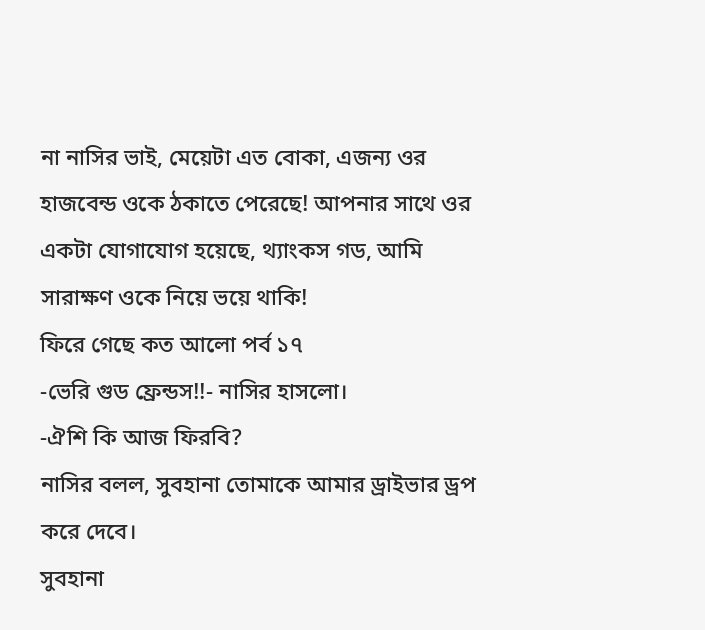না নাসির ভাই, মেয়েটা এত বোকা, এজন্য ওর হাজবেন্ড ওকে ঠকাতে পেরেছে! আপনার সাথে ওর একটা যোগাযোগ হয়েছে, থ্যাংকস গড, আমি সারাক্ষণ ওকে নিয়ে ভয়ে থাকি!
ফিরে গেছে কত আলো পর্ব ১৭
-ভেরি গুড ফ্রেন্ডস!!- নাসির হাসলো।
-ঐশি কি আজ ফিরবি?
নাসির বলল, সুবহানা তোমাকে আমার ড্রাইভার ড্রপ করে দেবে।
সুবহানা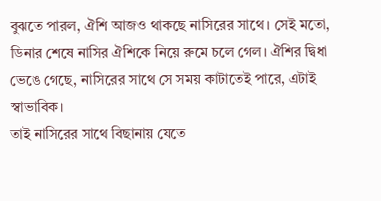বুঝতে পারল, ঐশি আজও থাকছে নাসিরের সাথে। সেই মতো, ডিনার শেষে নাসির ঐশিকে নিয়ে রুমে চলে গেল। ঐশির দ্বিধা ভেঙে গেছে, নাসিরের সাথে সে সময় কাটাতেই পারে, এটাই স্বাভাবিক।
তাই নাসিরের সাথে বিছানায় যেতে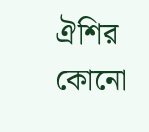ঐশির কোনো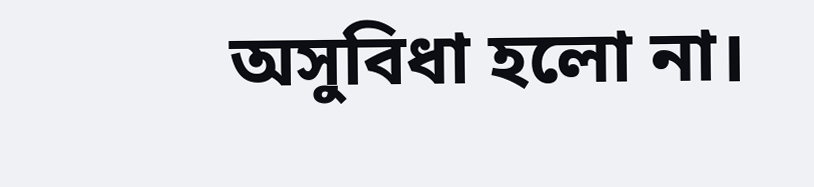অসুবিধা হলো না।